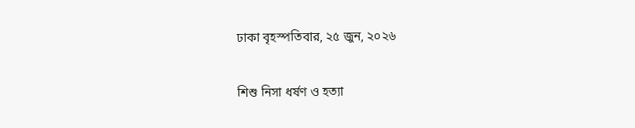ঢাকা বৃহস্পতিবার, ২৫ জুন, ২০২৬

শিশু নিসা ধর্ষণ ও হত্যা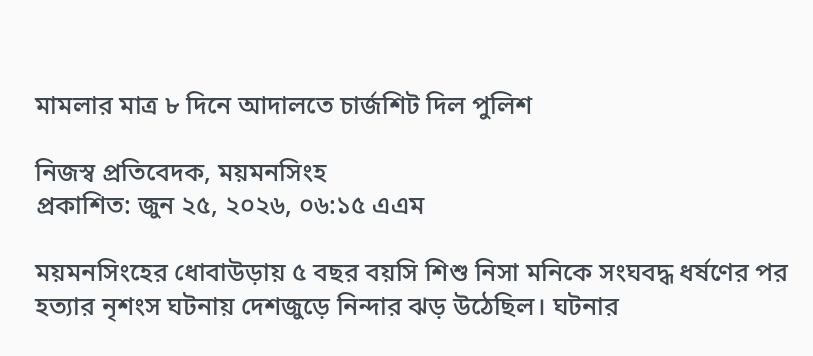মামলার মাত্র ৮ দিনে আদালতে চার্জশিট দিল পুলিশ

নিজস্ব প্রতিবেদক, ময়মনসিংহ
প্রকাশিত: জুন ২৫, ২০২৬, ০৬:১৫ এএম

ময়মনসিংহের ধোবাউড়ায় ৫ বছর বয়সি শিশু নিসা মনিকে সংঘবদ্ধ ধর্ষণের পর হত্যার নৃশংস ঘটনায় দেশজুড়ে নিন্দার ঝড় উঠেছিল। ঘটনার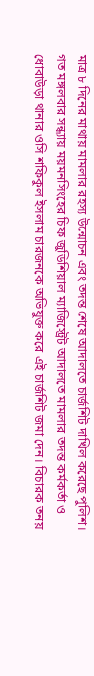মাত্র ৮ দিনের মাথায় মামলার রহস্য উন্মোচন এবং তদন্ত শেষে আদালতে চার্জশিট দাখিল করেছে পুলিশ। গত মঙ্গলবার সন্ধ্যায় ময়মনসিংহের চিফ জুডিশিয়াল ম্যাজিস্ট্রেট আদালতে মামলার তদন্ত কর্মকর্তা ও ধোবাউড়া থানার ওসি শফিকুল ইসলাম চারজনকে অভিযুক্ত করে এই চার্জশিট জমা দেন। বিচারক তনয়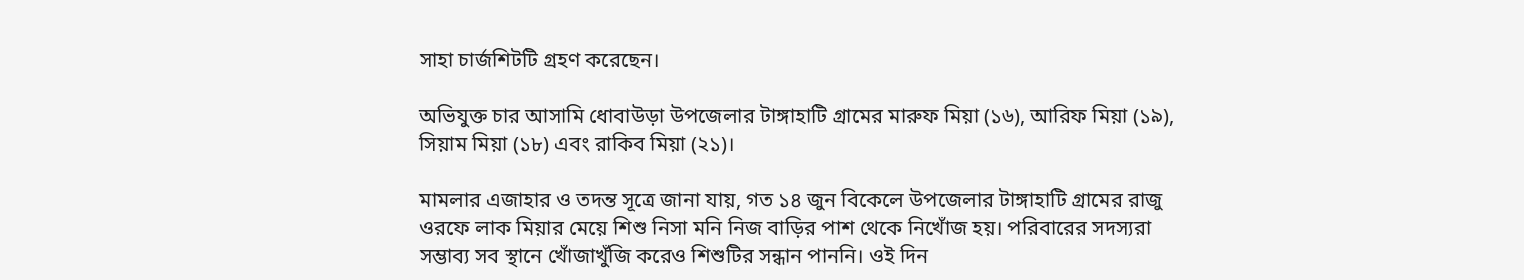সাহা চার্জশিটটি গ্রহণ করেছেন।

অভিযুক্ত চার আসামি ধোবাউড়া উপজেলার টাঙ্গাহাটি গ্রামের মারুফ মিয়া (১৬), আরিফ মিয়া (১৯), সিয়াম মিয়া (১৮) এবং রাকিব মিয়া (২১)।

মামলার এজাহার ও তদন্ত সূত্রে জানা যায়, গত ১৪ জুন বিকেলে উপজেলার টাঙ্গাহাটি গ্রামের রাজু ওরফে লাক মিয়ার মেয়ে শিশু নিসা মনি নিজ বাড়ির পাশ থেকে নিখোঁজ হয়। পরিবারের সদস্যরা সম্ভাব্য সব স্থানে খোঁজাখুঁজি করেও শিশুটির সন্ধান পাননি। ওই দিন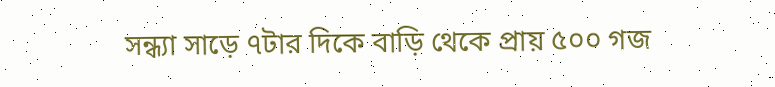সন্ধ্যা সাড়ে ৭টার দিকে বাড়ি থেকে প্রায় ৫০০ গজ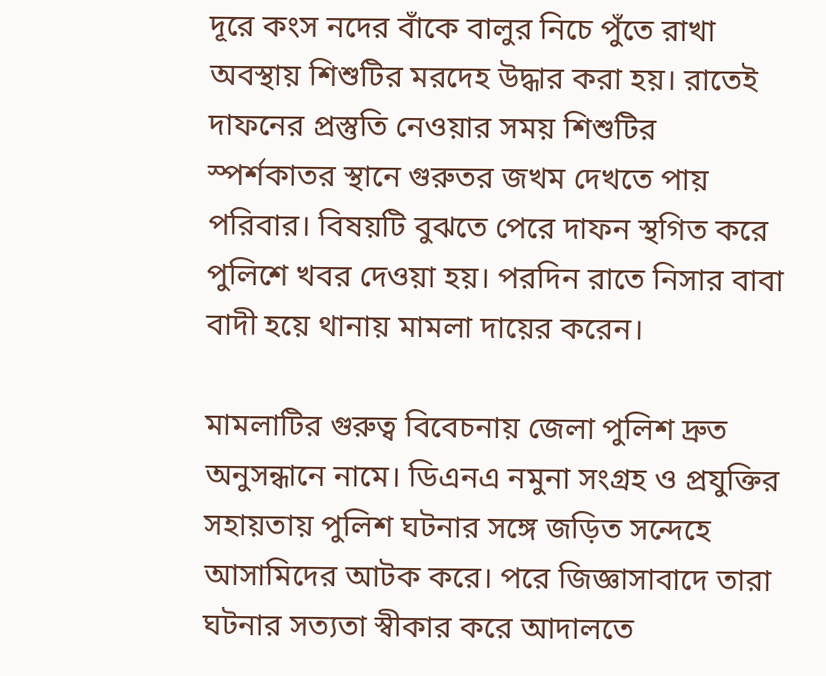দূরে কংস নদের বাঁকে বালুর নিচে পুঁতে রাখা অবস্থায় শিশুটির মরদেহ উদ্ধার করা হয়। রাতেই দাফনের প্রস্তুতি নেওয়ার সময় শিশুটির স্পর্শকাতর স্থানে গুরুতর জখম দেখতে পায় পরিবার। বিষয়টি বুঝতে পেরে দাফন স্থগিত করে পুলিশে খবর দেওয়া হয়। পরদিন রাতে নিসার বাবা বাদী হয়ে থানায় মামলা দায়ের করেন।

মামলাটির গুরুত্ব বিবেচনায় জেলা পুলিশ দ্রুত অনুসন্ধানে নামে। ডিএনএ নমুনা সংগ্রহ ও প্রযুক্তির সহায়তায় পুলিশ ঘটনার সঙ্গে জড়িত সন্দেহে আসামিদের আটক করে। পরে জিজ্ঞাসাবাদে তারা ঘটনার সত্যতা স্বীকার করে আদালতে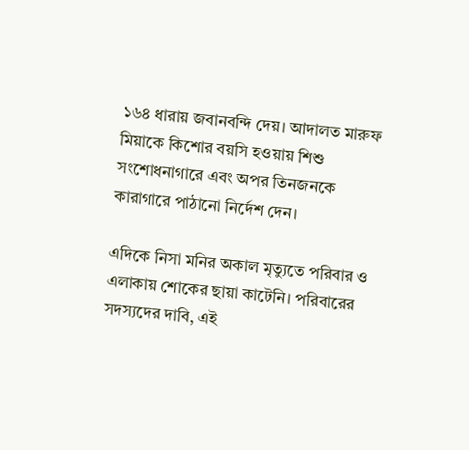১৬৪ ধারায় জবানবন্দি দেয়। আদালত মারুফ মিয়াকে কিশোর বয়সি হওয়ায় শিশু সংশোধনাগারে এবং অপর তিনজনকে কারাগারে পাঠানো নির্দেশ দেন।

এদিকে নিসা মনির অকাল মৃত্যুতে পরিবার ও এলাকায় শোকের ছায়া কাটেনি। পরিবারের সদস্যদের দাবি, এই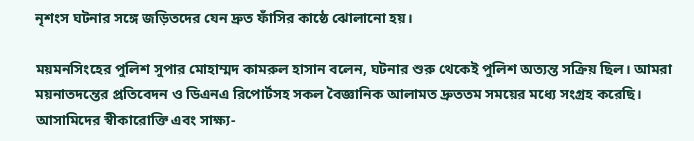নৃশংস ঘটনার সঙ্গে জড়িতদের যেন দ্রুত ফাঁসির কাষ্ঠে ঝোলানো হয়।

ময়মনসিংহের পুলিশ সুপার মোহাম্মদ কামরুল হাসান বলেন, ঘটনার শুরু থেকেই পুলিশ অত্যন্ত সক্রিয় ছিল। আমরা ময়নাতদন্তের প্রতিবেদন ও ডিএনএ রিপোর্টসহ সকল বৈজ্ঞানিক আলামত দ্রুততম সময়ের মধ্যে সংগ্রহ করেছি। আসামিদের স্বীকারোক্তি এবং সাক্ষ্য-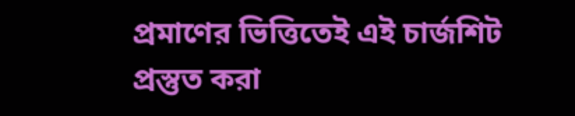প্রমাণের ভিত্তিতেই এই চার্জশিট প্রস্তুত করা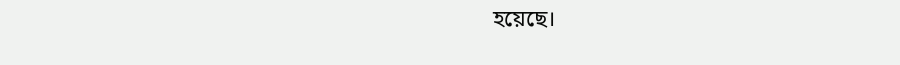হয়েছে।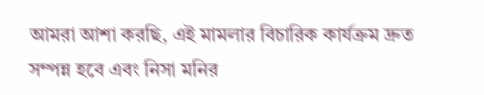আমরা আশা করছি, এই মামলার বিচারিক কার্যক্রম দ্রুত সম্পন্ন হবে এবং নিসা মনির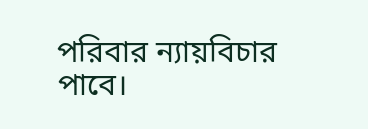পরিবার ন্যায়বিচার পাবে।